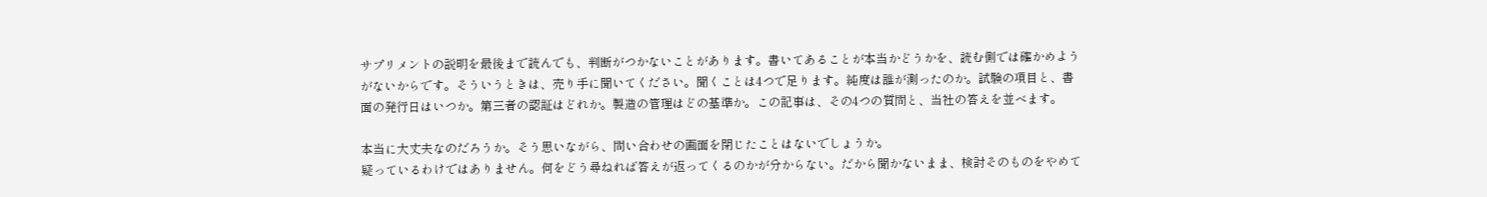サプリメントの説明を最後まで読んでも、判断がつかないことがあります。書いてあることが本当かどうかを、読む側では確かめようがないからです。そういうときは、売り手に聞いてください。聞くことは4つで足ります。純度は誰が測ったのか。試験の項目と、書面の発行日はいつか。第三者の認証はどれか。製造の管理はどの基準か。この記事は、その4つの質問と、当社の答えを並べます。

本当に大丈夫なのだろうか。そう思いながら、問い合わせの画面を閉じたことはないでしょうか。
疑っているわけではありません。何をどう尋ねれば答えが返ってくるのかが分からない。だから聞かないまま、検討そのものをやめて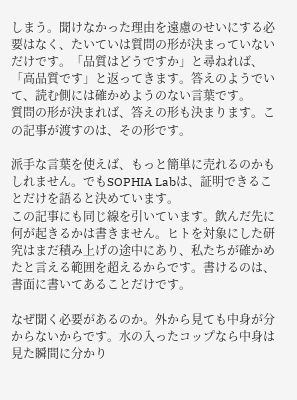しまう。聞けなかった理由を遠慮のせいにする必要はなく、たいていは質問の形が決まっていないだけです。「品質はどうですか」と尋ねれば、「高品質です」と返ってきます。答えのようでいて、読む側には確かめようのない言葉です。
質問の形が決まれば、答えの形も決まります。この記事が渡すのは、その形です。

派手な言葉を使えば、もっと簡単に売れるのかもしれません。でもSOPHIA Labは、証明できることだけを語ると決めています。
この記事にも同じ線を引いています。飲んだ先に何が起きるかは書きません。ヒトを対象にした研究はまだ積み上げの途中にあり、私たちが確かめたと言える範囲を超えるからです。書けるのは、書面に書いてあることだけです。

なぜ聞く必要があるのか。外から見ても中身が分からないからです。水の入ったコップなら中身は見た瞬間に分かり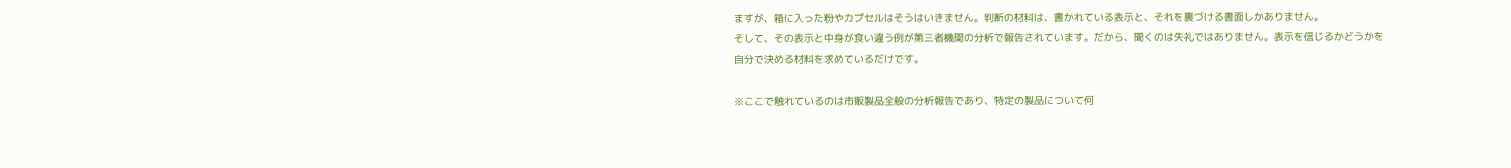ますが、箱に入った粉やカプセルはそうはいきません。判断の材料は、書かれている表示と、それを裏づける書面しかありません。
そして、その表示と中身が食い違う例が第三者機関の分析で報告されています。だから、聞くのは失礼ではありません。表示を信じるかどうかを自分で決める材料を求めているだけです。

※ここで触れているのは市販製品全般の分析報告であり、特定の製品について何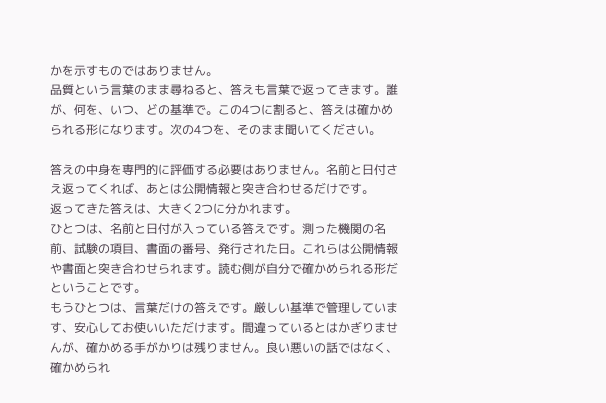かを示すものではありません。
品質という言葉のまま尋ねると、答えも言葉で返ってきます。誰が、何を、いつ、どの基準で。この4つに割ると、答えは確かめられる形になります。次の4つを、そのまま聞いてください。

答えの中身を専門的に評価する必要はありません。名前と日付さえ返ってくれば、あとは公開情報と突き合わせるだけです。
返ってきた答えは、大きく2つに分かれます。
ひとつは、名前と日付が入っている答えです。測った機関の名前、試験の項目、書面の番号、発行された日。これらは公開情報や書面と突き合わせられます。読む側が自分で確かめられる形だということです。
もうひとつは、言葉だけの答えです。厳しい基準で管理しています、安心してお使いいただけます。間違っているとはかぎりませんが、確かめる手がかりは残りません。良い悪いの話ではなく、確かめられ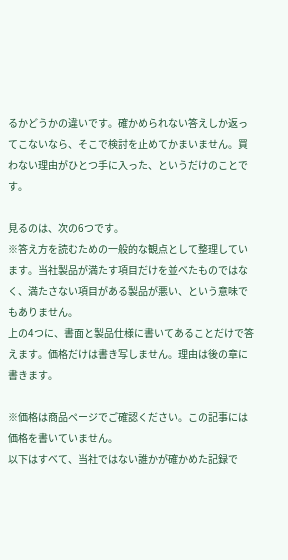るかどうかの違いです。確かめられない答えしか返ってこないなら、そこで検討を止めてかまいません。買わない理由がひとつ手に入った、というだけのことです。

見るのは、次の6つです。
※答え方を読むための一般的な観点として整理しています。当社製品が満たす項目だけを並べたものではなく、満たさない項目がある製品が悪い、という意味でもありません。
上の4つに、書面と製品仕様に書いてあることだけで答えます。価格だけは書き写しません。理由は後の章に書きます。

※価格は商品ページでご確認ください。この記事には価格を書いていません。
以下はすべて、当社ではない誰かが確かめた記録で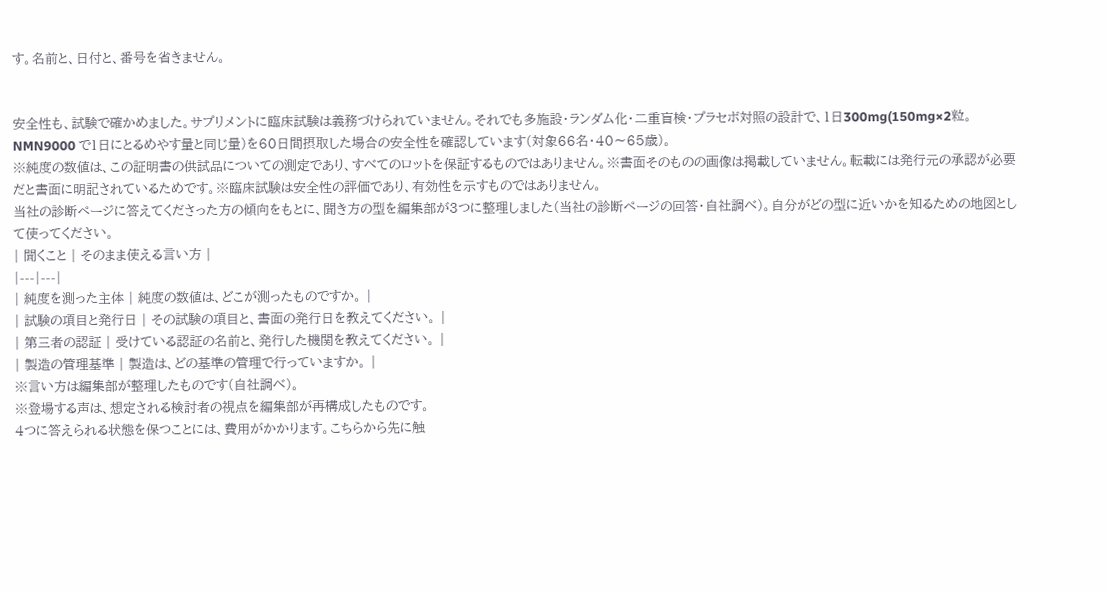す。名前と、日付と、番号を省きません。


安全性も、試験で確かめました。サプリメントに臨床試験は義務づけられていません。それでも多施設・ランダム化・二重盲検・プラセボ対照の設計で、1日300mg(150mg×2粒。NMN9000 で1日にとるめやす量と同じ量)を60日間摂取した場合の安全性を確認しています(対象66名・40〜65歳)。
※純度の数値は、この証明書の供試品についての測定であり、すべてのロットを保証するものではありません。※書面そのものの画像は掲載していません。転載には発行元の承認が必要だと書面に明記されているためです。※臨床試験は安全性の評価であり、有効性を示すものではありません。
当社の診断ページに答えてくださった方の傾向をもとに、聞き方の型を編集部が3つに整理しました(当社の診断ページの回答・自社調べ)。自分がどの型に近いかを知るための地図として使ってください。
| 聞くこと | そのまま使える言い方 |
|---|---|
| 純度を測った主体 | 純度の数値は、どこが測ったものですか。 |
| 試験の項目と発行日 | その試験の項目と、書面の発行日を教えてください。 |
| 第三者の認証 | 受けている認証の名前と、発行した機関を教えてください。 |
| 製造の管理基準 | 製造は、どの基準の管理で行っていますか。 |
※言い方は編集部が整理したものです(自社調べ)。
※登場する声は、想定される検討者の視点を編集部が再構成したものです。
4つに答えられる状態を保つことには、費用がかかります。こちらから先に触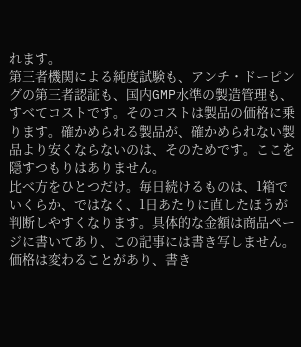れます。
第三者機関による純度試験も、アンチ・ドーピングの第三者認証も、国内GMP水準の製造管理も、すべてコストです。そのコストは製品の価格に乗ります。確かめられる製品が、確かめられない製品より安くならないのは、そのためです。ここを隠すつもりはありません。
比べ方をひとつだけ。毎日続けるものは、1箱でいくらか、ではなく、1日あたりに直したほうが判断しやすくなります。具体的な金額は商品ページに書いてあり、この記事には書き写しません。価格は変わることがあり、書き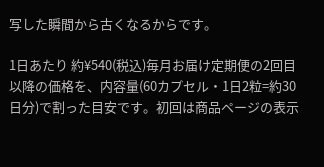写した瞬間から古くなるからです。

1日あたり 約¥540(税込)毎月お届け定期便の2回目以降の価格を、内容量(60カプセル・1日2粒=約30日分)で割った目安です。初回は商品ページの表示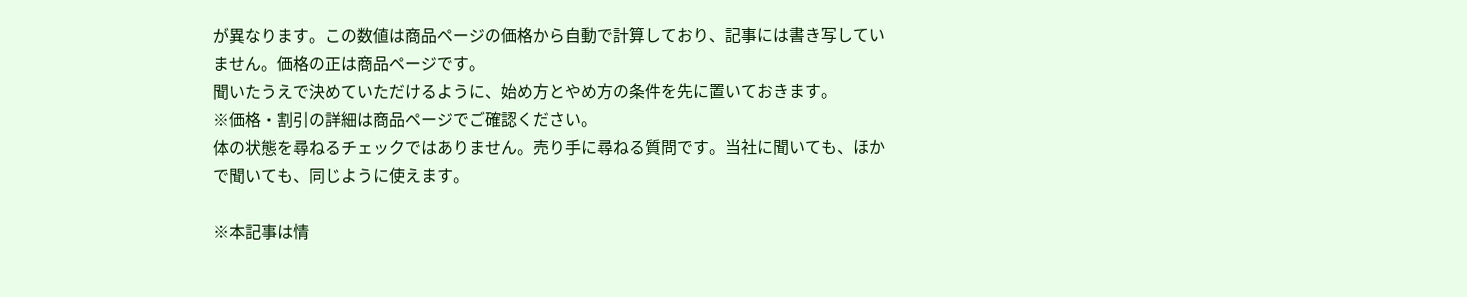が異なります。この数値は商品ページの価格から自動で計算しており、記事には書き写していません。価格の正は商品ページです。
聞いたうえで決めていただけるように、始め方とやめ方の条件を先に置いておきます。
※価格・割引の詳細は商品ページでご確認ください。
体の状態を尋ねるチェックではありません。売り手に尋ねる質問です。当社に聞いても、ほかで聞いても、同じように使えます。

※本記事は情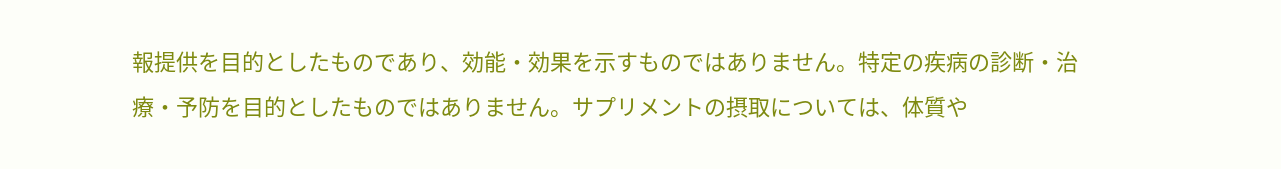報提供を目的としたものであり、効能・効果を示すものではありません。特定の疾病の診断・治療・予防を目的としたものではありません。サプリメントの摂取については、体質や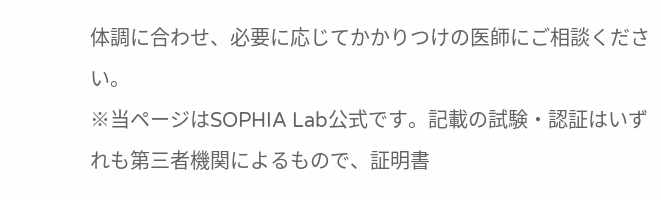体調に合わせ、必要に応じてかかりつけの医師にご相談ください。
※当ページはSOPHIA Lab公式です。記載の試験・認証はいずれも第三者機関によるもので、証明書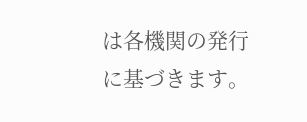は各機関の発行に基づきます。